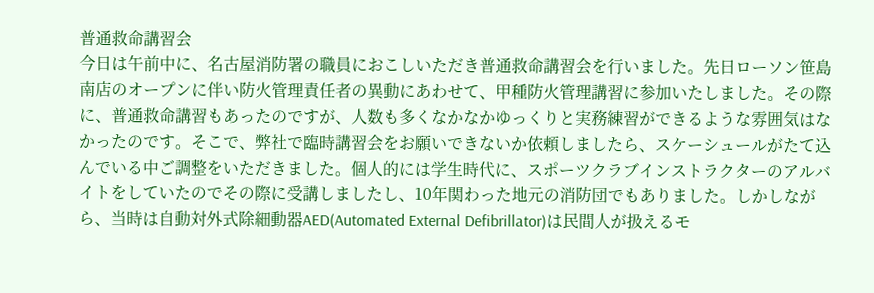普通救命講習会
今日は午前中に、名古屋消防署の職員におこしいただき普通救命講習会を行いました。先日ローソン笹島南店のオープンに伴い防火管理責任者の異動にあわせて、甲種防火管理講習に参加いたしました。その際に、普通救命講習もあったのですが、人数も多くなかなかゆっくりと実務練習ができるような雰囲気はなかったのです。そこで、弊社で臨時講習会をお願いできないか依頼しましたら、スケーシュールがたて込んでいる中ご調整をいただきました。個人的には学生時代に、スポーツクラブインストラクターのアルバイトをしていたのでその際に受講しましたし、10年関わった地元の消防団でもありました。しかしながら、当時は自動対外式除細動器AED(Automated External Defibrillator)は民間人が扱えるモ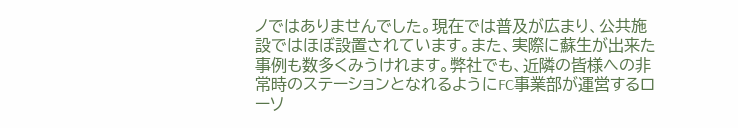ノではありませんでした。現在では普及が広まり、公共施設ではほぼ設置されています。また、実際に蘇生が出来た事例も数多くみうけれます。弊社でも、近隣の皆様への非常時のステーションとなれるようにFC事業部が運営するローソ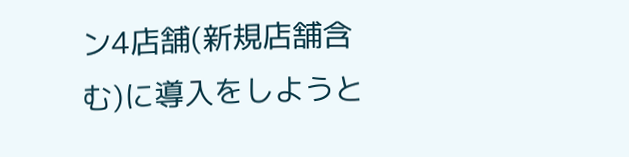ン4店舗(新規店舗含む)に導入をしようと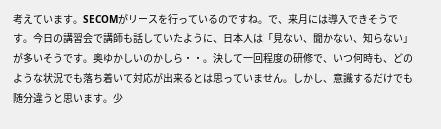考えています。SECOMがリースを行っているのですね。で、来月には導入できそうです。今日の講習会で講師も話していたように、日本人は「見ない、聞かない、知らない」が多いそうです。奥ゆかしいのかしら・・。決して一回程度の研修で、いつ何時も、どのような状況でも落ち着いて対応が出来るとは思っていません。しかし、意識するだけでも随分違うと思います。少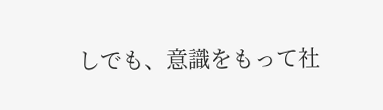しでも、意識をもって社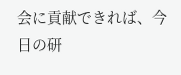会に貢献できれば、今日の研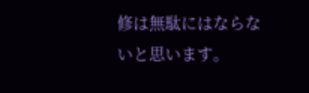修は無駄にはならないと思います。